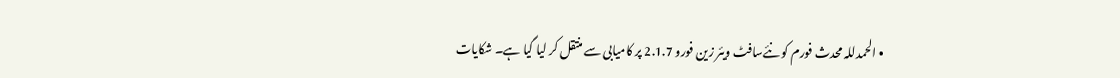• الحمدللہ محدث فورم کو نئےسافٹ ویئر زین فورو 2.1.7 پر کامیابی سے منتقل کر لیا گیا ہے۔ شکایات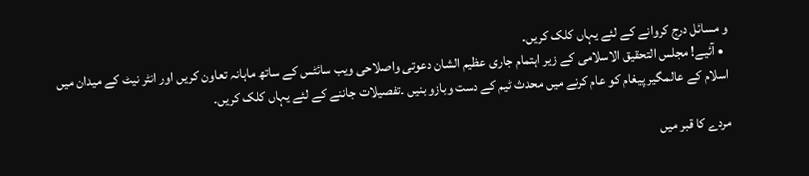و مسائل درج کروانے کے لئے یہاں کلک کریں۔
  • آئیے! مجلس التحقیق الاسلامی کے زیر اہتمام جاری عظیم الشان دعوتی واصلاحی ویب سائٹس کے ساتھ ماہانہ تعاون کریں اور انٹر نیٹ کے میدان میں اسلام کے عالمگیر پیغام کو عام کرنے میں محدث ٹیم کے دست وبازو بنیں ۔تفصیلات جاننے کے لئے یہاں کلک کریں۔

مردے کا قبر میں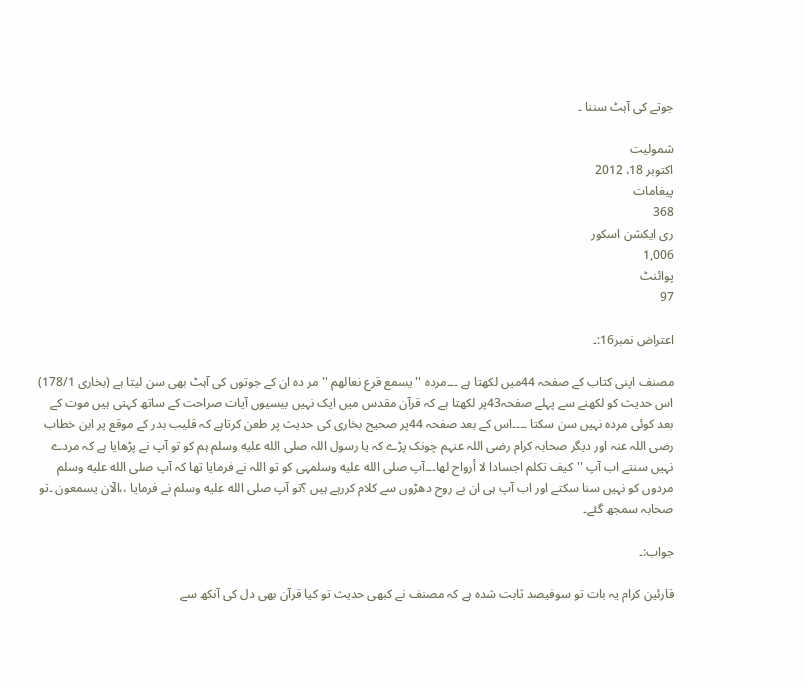جوتے کی آہٹ سننا ۔

شمولیت
اکتوبر 18، 2012
پیغامات
368
ری ایکشن اسکور
1,006
پوائنٹ
97

اعتراض نمبر16:۔

مصنف اپنی کتاب کے صفحہ 44میں لکھتا ہے ۔۔۔مردہ ''یسمع قرع نعالھم ''مر دہ ان کے جوتوں کی آہٹ بھی سن لیتا ہے (بخاری 178/1)
اس حدیث کو لکھنے سے پہلے صفحہ43پر لکھتا ہے کہ قرآن مقدس میں ایک نہیں بیسیوں آیات صراحت کے ساتھ کہتی ہیں موت کے بعد کوئی مردہ نہیں سن سکتا ۔۔۔۔اس کے بعد صفحہ 44پر صحیح بخاری کی حدیث پر طعن کرتاہے کہ قلیب بدر کے موقع پر ابن خطاب رضی اللہ عنہ اور دیگر صحابہ کرام رضی اللہ عنہم چونک پڑے کہ یا رسول اللہ صلى الله عليه وسلم ہم کو تو آپ نے پڑھایا ہے کہ مردے نہیں سنتے اب آپ ''کیف تکلم اجسادا لا أرواح لھا۔۔۔آپ صلى الله عليه وسلمہی کو تو اللہ نے فرمایا تھا کہ آپ صلى الله عليه وسلم مردوں کو نہیں سنا سکتے اور اب آپ ہی ان بے روح دھڑوں سے کلام کررہے ہیں ؟تو آپ صلى الله عليه وسلم نے فرمایا ،،الٓان یسمعون ۔تو صحابہ سمجھ گئے۔

جواب:۔

قارئین کرام یہ بات تو سوفیصد ثابت شدہ ہے کہ مصنف نے کبھی حدیث تو کیا قرآن بھی دل کی آنکھ سے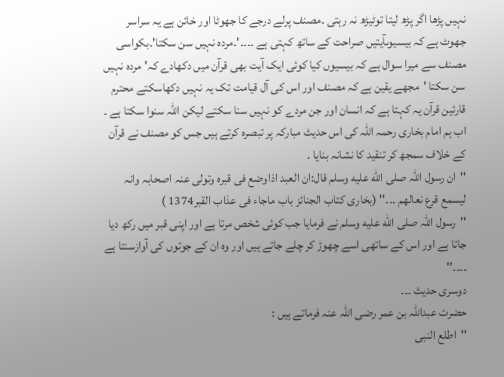نہیں پڑھا اگر پڑھ لیتا توٹیڑھ نہ رہتی ۔مصنف پرلے درجے کا جھوٹا اور خائن ہے یہ سراسر جھوٹ ہے کہ بیسیوںآیتیں صراحت کے ساتھ کہتی ہے ۔۔۔۔'۔مردہ نہیں سن سکتا'۔بکواسی مصنف سے میرا سوال ہے کہ بیسیوں کیا کوئی ایک آیت بھی قرآن میں دکھادے کہ' مردہ نہیں سن سکتا 'مجھے یقین ہے کہ مصنف اور اس کی آل قیامت تک یہ نہیں دکھاسکتے محترم قارئین قرآن یہ کہتا ہے کہ انسان اور جن مردے کو نہیں سنا سکتے لیکن اللہ سنوا سکتا ہے ۔
اب ہم امام بخاری رحمہ اللہ کی اس حدیث مبارکہ پر تبصرہ کرتے ہیں جس کو مصنف نے قرآن کے خلاف سمجھ کر تنقید کا نشانہ بنایا ۔
''ان رسول اللہ صلى الله عليه وسلم قال:ان العبد اذاوضع فی قبرہ وتولی عنہ اصحابہ وانہ لیسمع قرع نعالھم ۔۔۔'' (بخاری کتاب الجنائز باب ماجاء فی عذاب القبر1374 )
''رسول اللہ صلى الله عليه وسلم نے فرمایا جب کوئی شخص مرتا ہے اور اپنی قبر میں رکھ دیا جاتا ہے اور اس کے ساتھی اسے چھوڑ کر چلے جاتے ہیں اور وہ ان کے جوتوں کی آوازسنتا ہے ۔۔۔۔''
دوسری حدیث ۔۔۔
حضرت عبداللہ بن عمر رضی اللہ عنہ فرماتے ہیں :
''اطلع النبی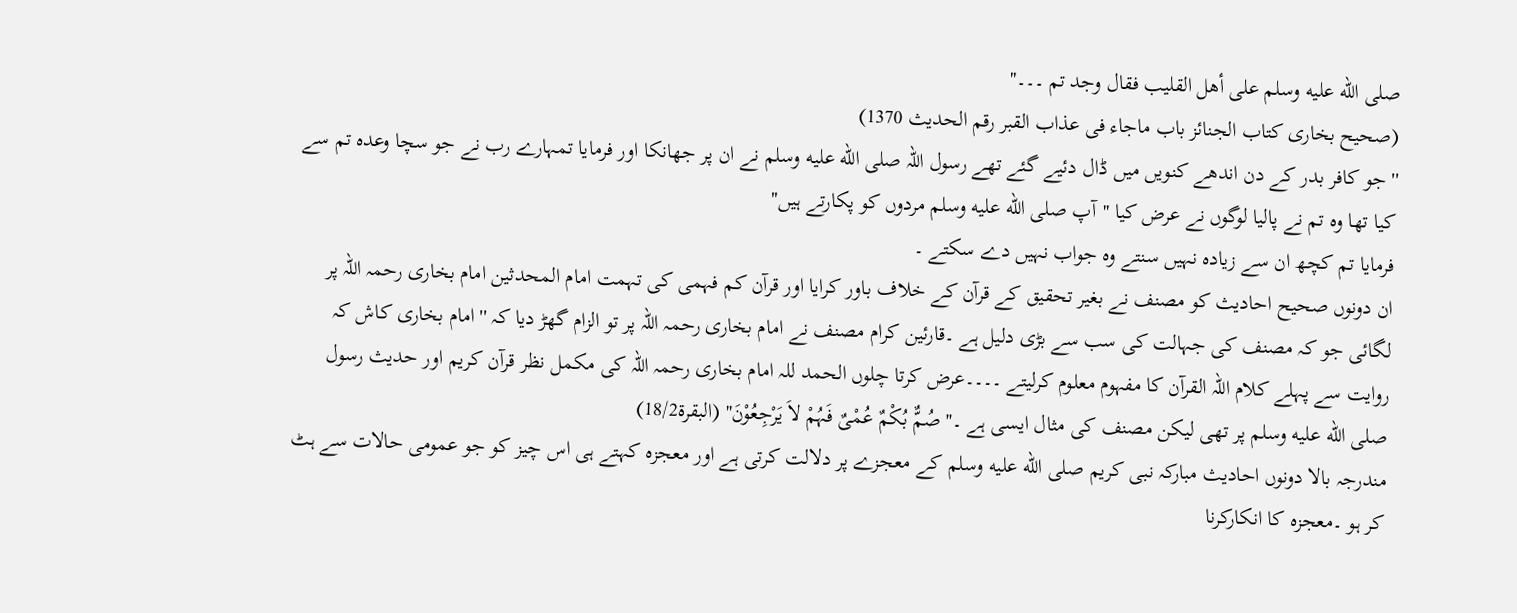صلى الله عليه وسلم علی أھل القلیب فقال وجد تم ۔۔۔''
(صحیح بخاری کتاب الجنائز باب ماجاء فی عذاب القبر رقم الحدیث 1370)
''جو کافر بدر کے دن اندھے کنویں میں ڈال دئیے گئے تھے رسول اللہ صلى الله عليه وسلم نے ان پر جھانکا اور فرمایا تمہارے رب نے جو سچا وعدہ تم سے کیا تھا وہ تم نے پالیا لوگوں نے عرض کیا ''آپ صلى الله عليه وسلم مردوں کو پکارتے ہیں''
فرمایا تم کچھ ان سے زیادہ نہیں سنتے وہ جواب نہیں دے سکتے ۔
ان دونوں صحیح احادیث کو مصنف نے بغیر تحقیق کے قرآن کے خلاف باور کرایا اور قرآن کم فہمی کی تہمت امام المحدثین امام بخاری رحمہ اللہ پر لگائی جو کہ مصنف کی جہالت کی سب سے بڑی دلیل ہے ۔قارئین کرام مصنف نے امام بخاری رحمہ اللہ پر تو الزام گھڑ دیا کہ ''امام بخاری کاش کہ روایت سے پہلے کلام اللہ القرآن کا مفہوم معلوم کرلیتے ۔۔۔۔عرض کرتا چلوں الحمد للہ امام بخاری رحمہ اللہ کی مکمل نظر قرآن کریم اور حدیث رسول صلى الله عليه وسلم پر تھی لیکن مصنف کی مثال ایسی ہے ۔''صُمٌّ بُکْمٌ عُمْیٌ فَہُمْ لاَ یَرْجِعُوْنَ'' (البقرۃ18/2)
مندرجہ بالا دونوں احادیث مبارکہ نبی کریم صلى الله عليه وسلم کے معجزے پر دلالت کرتی ہے اور معجزہ کہتے ہی اس چیز کو جو عمومی حالات سے ہٹ کر ہو ۔معجزہ کا انکارکرنا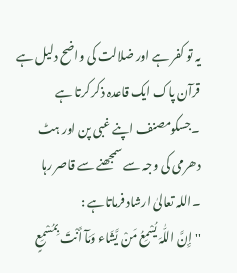یہ تو کفر ہے اور ضلالت کی واضح دلیل ہے قرآن پاک ایک قاعدہ ذکر کرتا ہے ۔جسکومصنف اپنے غبی پن اور ہٹ دھرمی کی وجہ سے سمجھنے سے قاصر رہا ۔اللہ تعالیٰ ارشاد فرماتاہے :
'' إِنَّ اللّٰہَ یُسْمِعُ مَنْ یَّشَاء وَمَآ أَنْتَ بِمُسْمِعٍ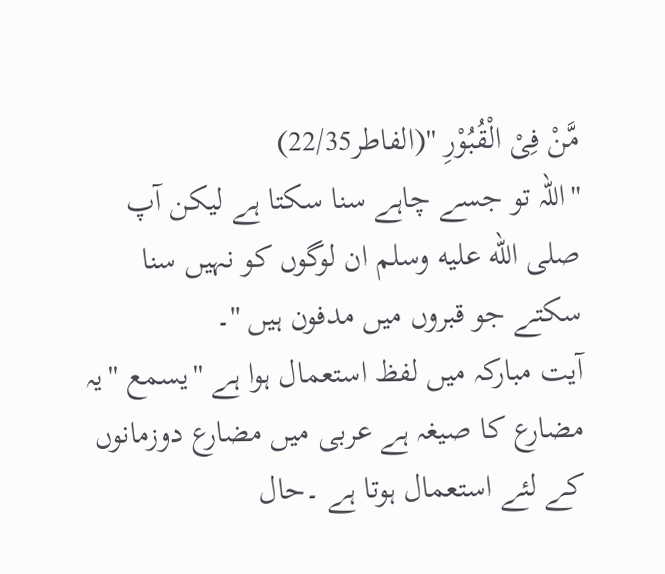مَّنْ فِیْ الْقُبُوْرِ ''(الفاطر22/35)
''اللہ تو جسے چاہے سنا سکتا ہے لیکن آپ صلى الله عليه وسلم ان لوگوں کو نہیں سنا سکتے جو قبروں میں مدفون ہیں ''۔
آیت مبارکہ میں لفظ استعمال ہوا ہے ''یسمع ''یہ مضارع کا صیغہ ہے عربی میں مضارع دوزمانوں کے لئے استعمال ہوتا ہے ۔حال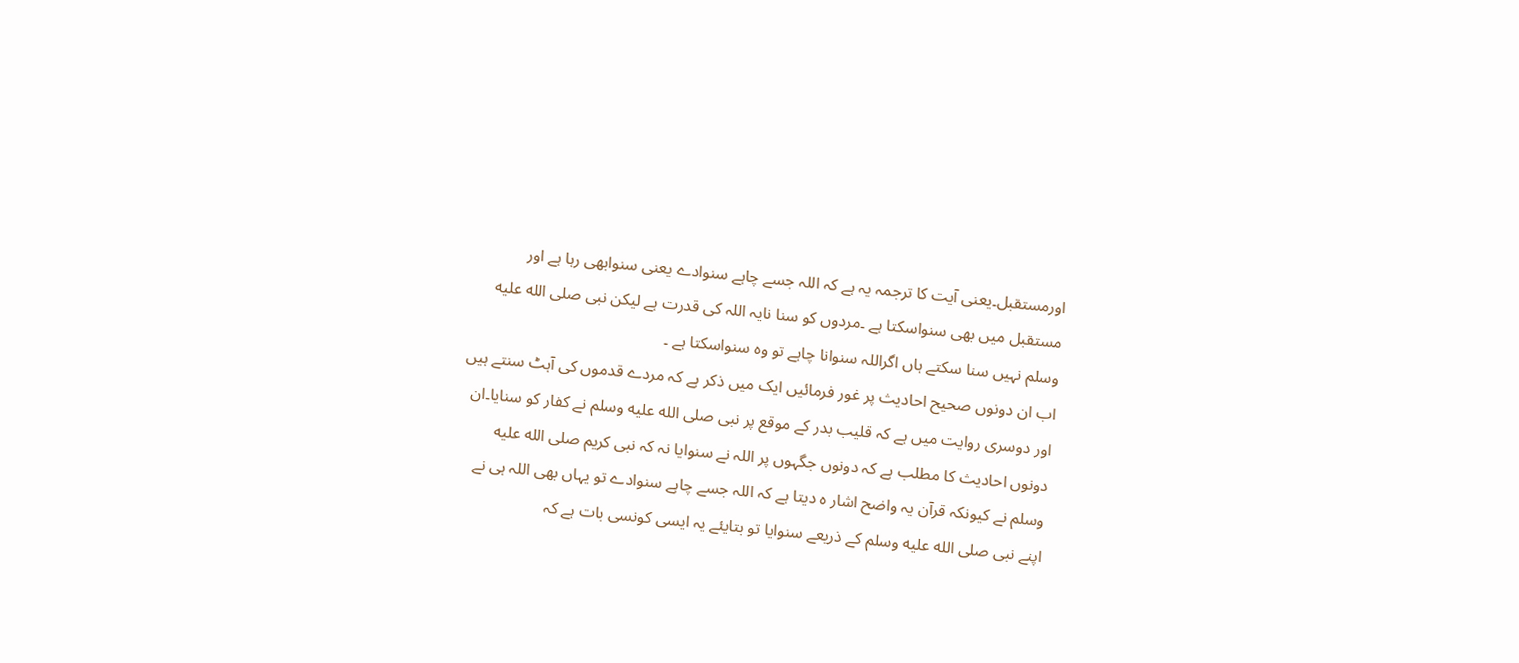اورمستقبل۔یعنی آیت کا ترجمہ یہ ہے کہ اللہ جسے چاہے سنوادے یعنی سنوابھی رہا ہے اور مستقبل میں بھی سنواسکتا ہے ۔مردوں کو سنا نایہ اللہ کی قدرت ہے لیکن نبی صلى الله عليه وسلم نہیں سنا سکتے ہاں اگراللہ سنوانا چاہے تو وہ سنواسکتا ہے ۔
اب ان دونوں صحیح احادیث پر غور فرمائیں ایک میں ذکر ہے کہ مردے قدموں کی آہٹ سنتے ہیں اور دوسری روایت میں ہے کہ قلیب بدر کے موقع پر نبی صلى الله عليه وسلم نے کفار کو سنایا۔ان دونوں احادیث کا مطلب ہے کہ دونوں جگہوں پر اللہ نے سنوایا نہ کہ نبی کریم صلى الله عليه وسلم نے کیونکہ قرآن یہ واضح اشار ہ دیتا ہے کہ اللہ جسے چاہے سنوادے تو یہاں بھی اللہ ہی نے اپنے نبی صلى الله عليه وسلم کے ذریعے سنوایا تو بتایئے یہ ایسی کونسی بات ہے کہ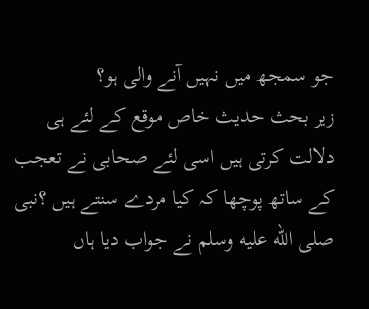جو سمجھ میں نہیں آنے والی ہو؟
زیر بحث حدیث خاص موقع کے لئے ہی دلالت کرتی ہیں اسی لئے صحابی نے تعجب کے ساتھ پوچھا کہ کیا مردے سنتے ہیں ؟نبی صلى الله عليه وسلم نے جواب دیا ہاں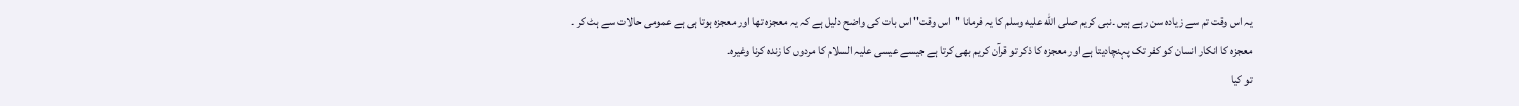یہ اس وقت تم سے زیادہ سن رہے ہیں ۔نبی کریم صلى الله عليه وسلم کا یہ فرمانا ''اس وقت'' اس بات کی واضح دلیل ہے کہ یہ معجزہ تھا اور معجزہ ہوتا ہی ہے عمومی حالات سے ہٹ کر ۔
معجزہ کا انکار انسان کو کفر تک پہنچادیتا ہے اور معجزہ کا ذکر تو قرآن کریم بھی کرتا ہے جیسے عیسی علیہ السلام کا مردوں کا زندہ کرنا وغیرہ۔
تو کیا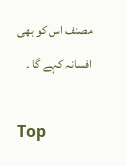مصنف اس کو بھی افسانہ کہے گا ۔

Top